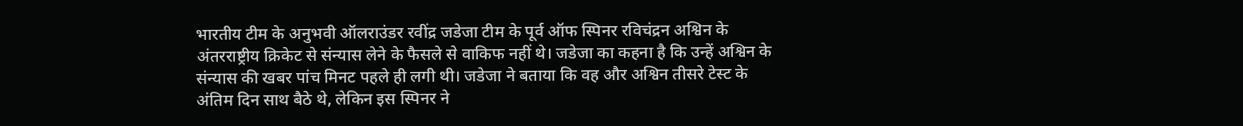भारतीय टीम के अनुभवी ऑलराउंडर रवींद्र जडेजा टीम के पूर्व ऑफ स्पिनर रविचंद्रन अश्विन के अंतरराष्ट्रीय क्रिकेट से संन्यास लेने के फैसले से वाकिफ नहीं थे। जडेजा का कहना है कि उन्हें अश्विन के संन्यास की खबर पांच मिनट पहले ही लगी थी। जडेजा ने बताया कि वह और अश्विन तीसरे टेस्ट के अंतिम दिन साथ बैठे थे, लेकिन इस स्पिनर ने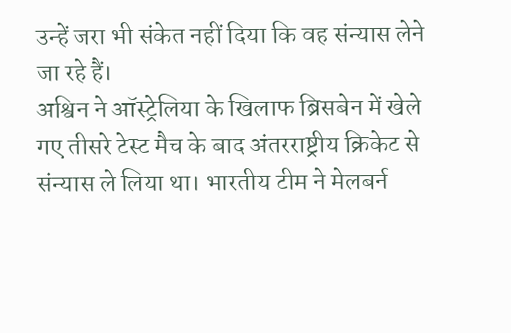उन्हें जरा भी संकेत नहीं दिया कि वह संन्यास लेने जा रहे हैं।
अश्विन ने ऑस्ट्रेलिया के खिलाफ ब्रिसबेन में खेले गए तीसरे टेस्ट मैच के बाद अंतरराष्ट्रीय क्रिकेट से संन्यास ले लिया था। भारतीय टीम ने मेलबर्न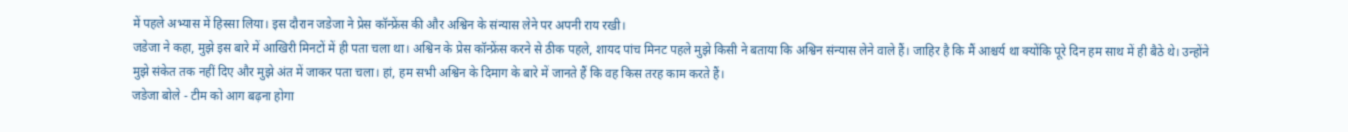में पहले अभ्यास में हिस्सा लिया। इस दौरान जडेजा ने प्रेस कॉन्फ्रेंस की और अश्विन के संन्यास लेने पर अपनी राय रखी।
जडेजा ने कहा, मुझे इस बारे में आखिरी मिनटों में ही पता चला था। अश्विन के प्रेस कॉन्फ्रेंस करने से ठीक पहले, शायद पांच मिनट पहले मुझे किसी ने बताया कि अश्विन संन्यास लेने वाले हैं। जाहिर है कि मैं आश्चर्य था क्योंकि पूरे दिन हम साथ में ही बैठे थे। उन्होंने मुझे संकेत तक नहीं दिए और मुझे अंत में जाकर पता चला। हां, हम सभी अश्विन के दिमाग के बारे में जानते हैं कि वह किस तरह काम करते हैं।
जडेजा बोले - टीम को आग बढ़ना होगा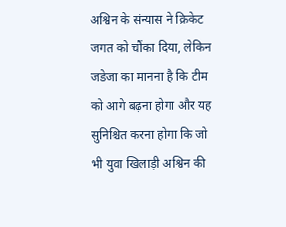अश्विन के संन्यास ने क्रिकेट जगत को चौंका दिया, लेकिन जडेजा का मानना है कि टीम को आगे बढ़ना होगा और यह सुनिश्चित करना होगा कि जो भी युवा खिलाड़ी अश्विन की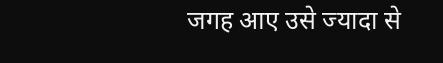जगह आए उसे ज्यादा से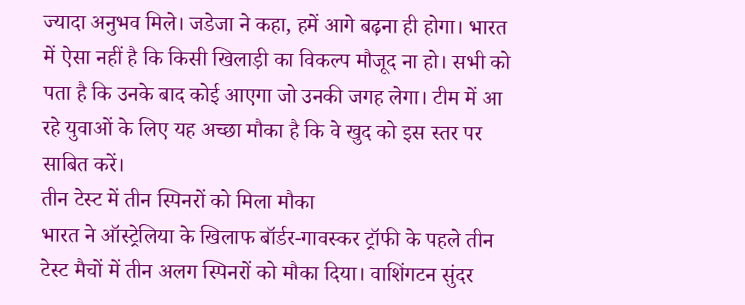ज्यादा अनुभव मिले। जडेजा ने कहा, हमें आगे बढ़ना ही होगा। भारत में ऐसा नहीं है कि किसी खिलाड़ी का विकल्प मौजूद ना हो। सभी को पता है कि उनके बाद कोई आएगा जो उनकी जगह लेगा। टीम में आ रहे युवाओं के लिए यह अच्छा मौका है कि वे खुद को इस स्तर पर साबित करें।
तीन टेस्ट में तीन स्पिनरों को मिला मौका
भारत ने ऑस्ट्रेलिया के खिलाफ बॉर्डर-गावस्कर ट्रॉफी के पहले तीन टेस्ट मैचों में तीन अलग स्पिनरों को मौका दिया। वाशिंगटन सुंदर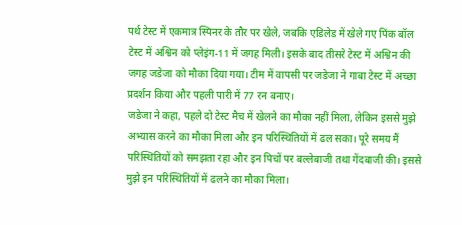पर्थ टेस्ट में एकमात्र स्पिनर के तौर पर खेले, जबकि एडिलेड में खेले गए पिंक बॉल टेस्ट में अश्विन को प्लेइंग-11 में जगह मिली। इसके बाद तीसरे टेस्ट में अश्विन की जगह जडेजा को मौका दिया गया। टीम में वापसी पर जडेजा ने गाबा टेस्ट में अच्छा प्रदर्शन किया और पहली पारी में 77 रन बनाए।
जडेजा ने कहा, पहले दो टेस्ट मैच में खेलने का मौका नहीं मिला, लेकिन इससे मुझे अभ्यास करने का मौका मिला और इन परिस्थितियों में ढल सका। पूरे समय मैं परिस्थितियों को समझता रहा और इन पिचों पर बल्लेबाजी तथा गेंदबाजी की। इससे मुझे इन परिस्थितियों में ढलने का मौका मिला।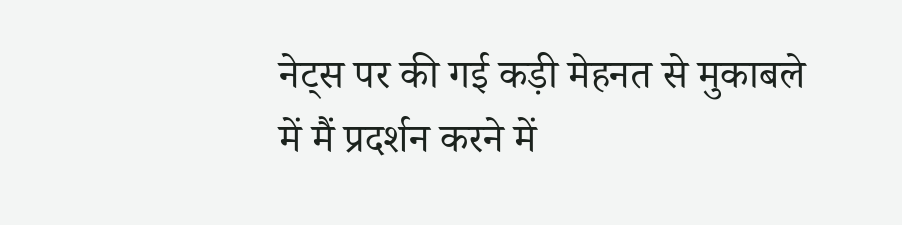नेट्स पर की गई कड़ी मेहनत से मुकाबले में मैं प्रदर्शन करने में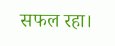सफल रहा।